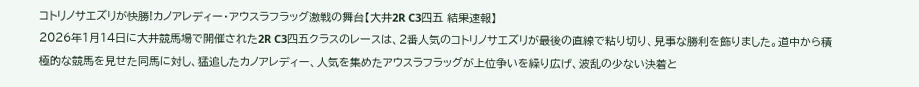コトリノサエズリが快勝!カノアレディー・アウスラフラッグ激戦の舞台【大井2R C3四五 結果速報】
2026年1月14日に大井競馬場で開催された2R C3四五クラスのレースは、2番人気のコトリノサエズリが最後の直線で粘り切り、見事な勝利を飾りました。道中から積極的な競馬を見せた同馬に対し、猛追したカノアレディー、人気を集めたアウスラフラッグが上位争いを繰り広げ、波乱の少ない決着と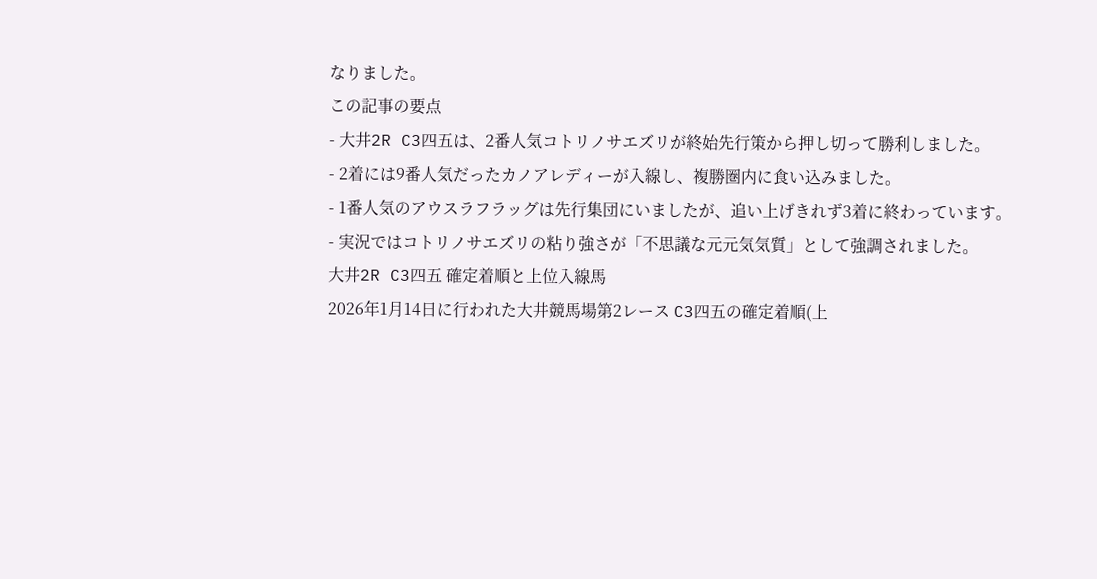なりました。
この記事の要点
- 大井2R C3四五は、2番人気コトリノサエズリが終始先行策から押し切って勝利しました。
- 2着には9番人気だったカノアレディーが入線し、複勝圏内に食い込みました。
- 1番人気のアウスラフラッグは先行集団にいましたが、追い上げきれず3着に終わっています。
- 実況ではコトリノサエズリの粘り強さが「不思議な元元気気質」として強調されました。
大井2R C3四五 確定着順と上位入線馬
2026年1月14日に行われた大井競馬場第2レース C3四五の確定着順(上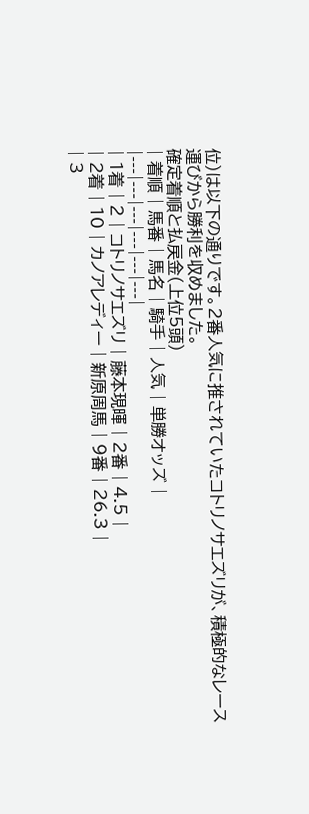位)は以下の通りです。2番人気に推されていたコトリノサエズリが、積極的なレース運びから勝利を収めました。
確定着順と払戻金(上位5頭)
| 着順 | 馬番 | 馬名 | 騎手 | 人気 | 単勝オッズ |
|---|---|---|---|---|---|
| 1着 | 2 | コトリノサエズリ | 藤本現暉 | 2番 | 4.5 |
| 2着 | 10 | カノアレディー | 新原周馬 | 9番 | 26.3 |
| 3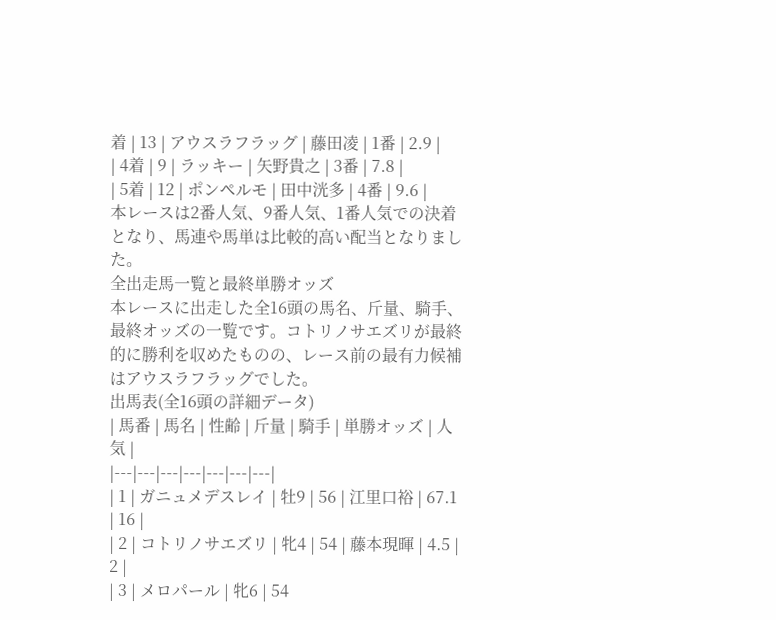着 | 13 | アウスラフラッグ | 藤田凌 | 1番 | 2.9 |
| 4着 | 9 | ラッキー | 矢野貴之 | 3番 | 7.8 |
| 5着 | 12 | ポンペルモ | 田中洸多 | 4番 | 9.6 |
本レースは2番人気、9番人気、1番人気での決着となり、馬連や馬単は比較的高い配当となりました。
全出走馬一覧と最終単勝オッズ
本レースに出走した全16頭の馬名、斤量、騎手、最終オッズの一覧です。コトリノサエズリが最終的に勝利を収めたものの、レース前の最有力候補はアウスラフラッグでした。
出馬表(全16頭の詳細データ)
| 馬番 | 馬名 | 性齢 | 斤量 | 騎手 | 単勝オッズ | 人気 |
|---|---|---|---|---|---|---|
| 1 | ガニュメデスレイ | 牡9 | 56 | 江里口裕 | 67.1 | 16 |
| 2 | コトリノサエズリ | 牝4 | 54 | 藤本現暉 | 4.5 | 2 |
| 3 | メロパール | 牝6 | 54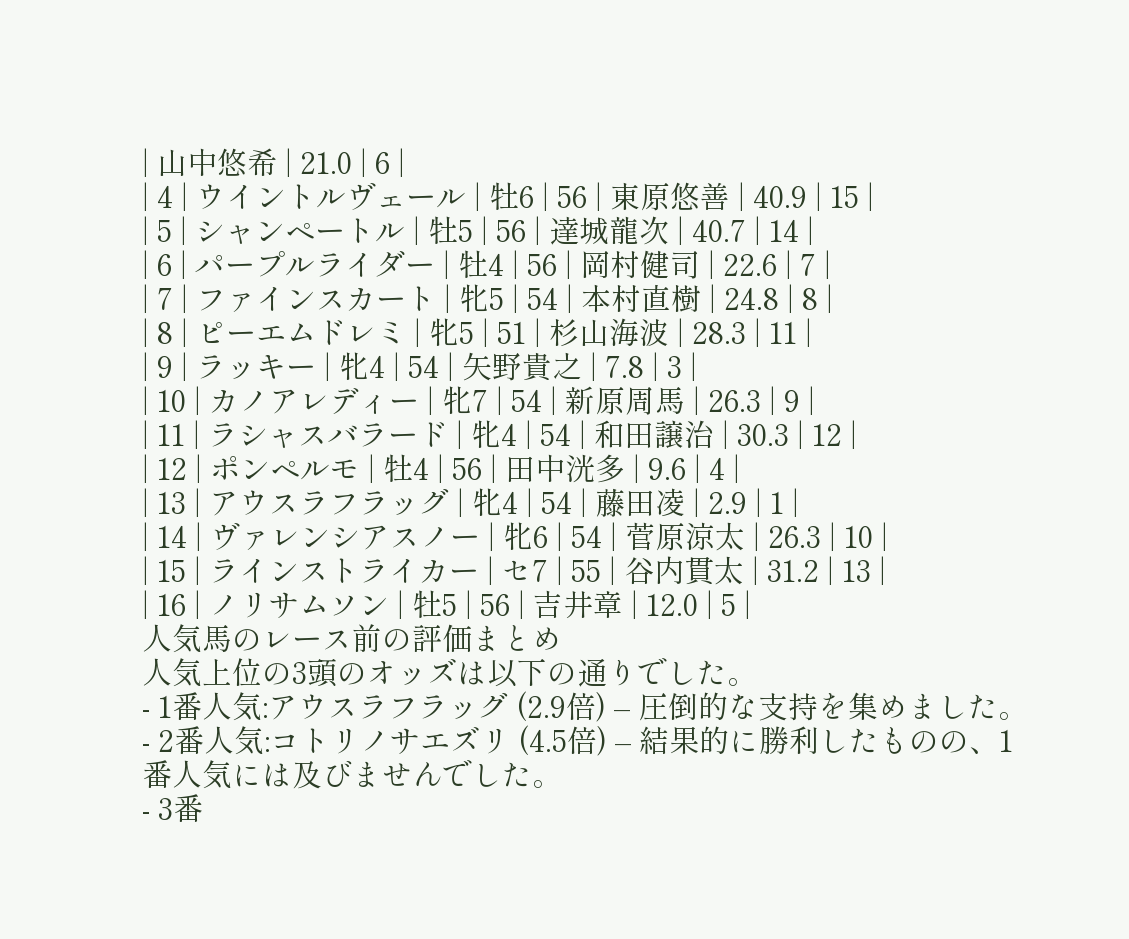| 山中悠希 | 21.0 | 6 |
| 4 | ウイントルヴェール | 牡6 | 56 | 東原悠善 | 40.9 | 15 |
| 5 | シャンペートル | 牡5 | 56 | 達城龍次 | 40.7 | 14 |
| 6 | パープルライダー | 牡4 | 56 | 岡村健司 | 22.6 | 7 |
| 7 | ファインスカート | 牝5 | 54 | 本村直樹 | 24.8 | 8 |
| 8 | ピーエムドレミ | 牝5 | 51 | 杉山海波 | 28.3 | 11 |
| 9 | ラッキー | 牝4 | 54 | 矢野貴之 | 7.8 | 3 |
| 10 | カノアレディー | 牝7 | 54 | 新原周馬 | 26.3 | 9 |
| 11 | ラシャスバラード | 牝4 | 54 | 和田譲治 | 30.3 | 12 |
| 12 | ポンペルモ | 牡4 | 56 | 田中洸多 | 9.6 | 4 |
| 13 | アウスラフラッグ | 牝4 | 54 | 藤田凌 | 2.9 | 1 |
| 14 | ヴァレンシアスノー | 牝6 | 54 | 菅原涼太 | 26.3 | 10 |
| 15 | ラインストライカー | セ7 | 55 | 谷内貫太 | 31.2 | 13 |
| 16 | ノリサムソン | 牡5 | 56 | 吉井章 | 12.0 | 5 |
人気馬のレース前の評価まとめ
人気上位の3頭のオッズは以下の通りでした。
- 1番人気:アウスラフラッグ (2.9倍) – 圧倒的な支持を集めました。
- 2番人気:コトリノサエズリ (4.5倍) – 結果的に勝利したものの、1番人気には及びませんでした。
- 3番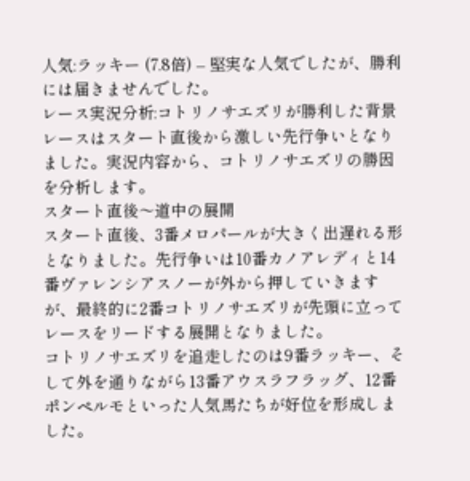人気:ラッキー (7.8倍) – 堅実な人気でしたが、勝利には届きませんでした。
レース実況分析:コトリノサエズリが勝利した背景
レースはスタート直後から激しい先行争いとなりました。実況内容から、コトリノサエズリの勝因を分析します。
スタート直後〜道中の展開
スタート直後、3番メロパールが大きく出遅れる形となりました。先行争いは10番カノアレディと14番ヴァレンシアスノーが外から押していきますが、最終的に2番コトリノサエズリが先頭に立ってレースをリードする展開となりました。
コトリノサエズリを追走したのは9番ラッキー、そして外を通りながら13番アウスラフラッグ、12番ポンペルモといった人気馬たちが好位を形成しました。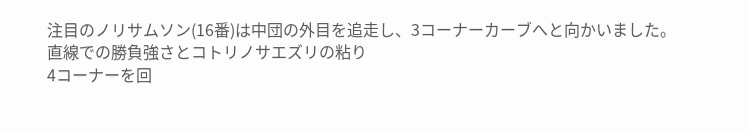注目のノリサムソン(16番)は中団の外目を追走し、3コーナーカーブへと向かいました。
直線での勝負強さとコトリノサエズリの粘り
4コーナーを回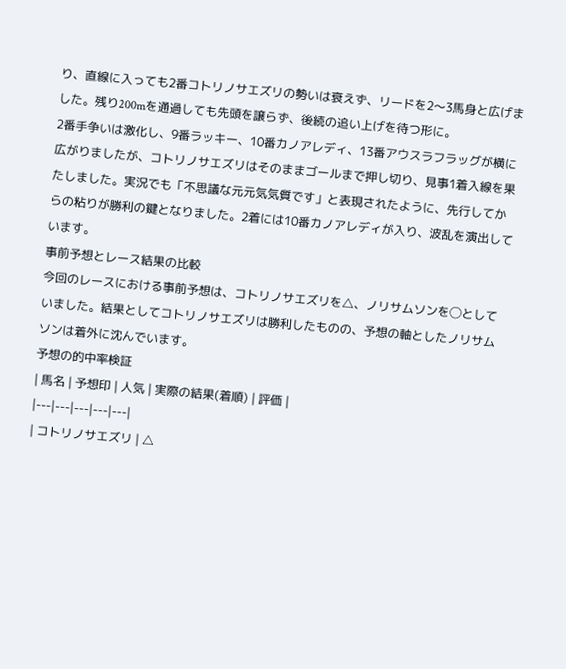り、直線に入っても2番コトリノサエズリの勢いは衰えず、リードを2〜3馬身と広げました。残り200mを通過しても先頭を譲らず、後続の追い上げを待つ形に。
2番手争いは激化し、9番ラッキー、10番カノアレディ、13番アウスラフラッグが横に広がりましたが、コトリノサエズリはそのままゴールまで押し切り、見事1着入線を果たしました。実況でも「不思議な元元気気質です」と表現されたように、先行してからの粘りが勝利の鍵となりました。2着には10番カノアレディが入り、波乱を演出しています。
事前予想とレース結果の比較
今回のレースにおける事前予想は、コトリノサエズリを△、ノリサムソンを◯としていました。結果としてコトリノサエズリは勝利したものの、予想の軸としたノリサムソンは着外に沈んでいます。
予想の的中率検証
| 馬名 | 予想印 | 人気 | 実際の結果(着順) | 評価 |
|---|---|---|---|---|
| コトリノサエズリ | △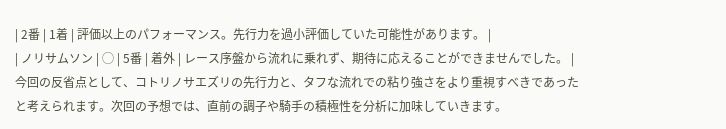| 2番 | 1着 | 評価以上のパフォーマンス。先行力を過小評価していた可能性があります。 |
| ノリサムソン | ◯ | 5番 | 着外 | レース序盤から流れに乗れず、期待に応えることができませんでした。 |
今回の反省点として、コトリノサエズリの先行力と、タフな流れでの粘り強さをより重視すべきであったと考えられます。次回の予想では、直前の調子や騎手の積極性を分析に加味していきます。